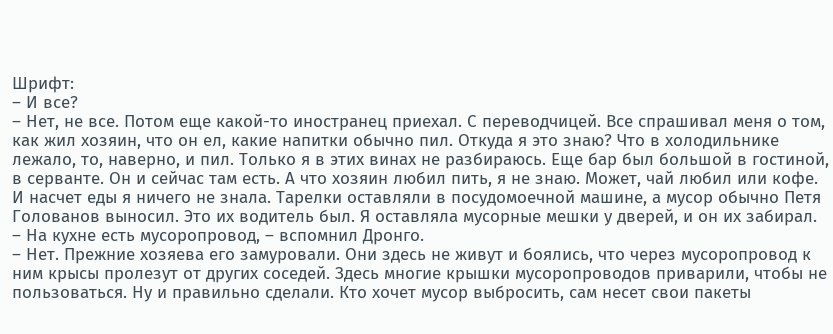Шрифт:
– И все?
– Нет, не все. Потом еще какой-то иностранец приехал. С переводчицей. Все спрашивал меня о том, как жил хозяин, что он ел, какие напитки обычно пил. Откуда я это знаю? Что в холодильнике лежало, то, наверно, и пил. Только я в этих винах не разбираюсь. Еще бар был большой в гостиной, в серванте. Он и сейчас там есть. А что хозяин любил пить, я не знаю. Может, чай любил или кофе. И насчет еды я ничего не знала. Тарелки оставляли в посудомоечной машине, а мусор обычно Петя Голованов выносил. Это их водитель был. Я оставляла мусорные мешки у дверей, и он их забирал.
– На кухне есть мусоропровод, – вспомнил Дронго.
– Нет. Прежние хозяева его замуровали. Они здесь не живут и боялись, что через мусоропровод к ним крысы пролезут от других соседей. Здесь многие крышки мусоропроводов приварили, чтобы не пользоваться. Ну и правильно сделали. Кто хочет мусор выбросить, сам несет свои пакеты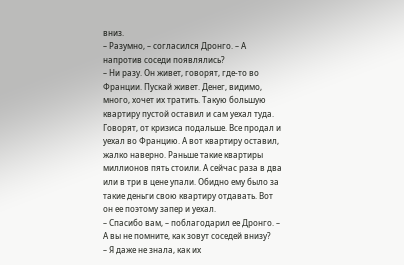вниз.
– Разумно, – согласился Дронго. – А напротив соседи появлялись?
– Ни разу. Он живет, говорят, где-то во Франции. Пускай живет. Денег, видимо, много, хочет их тратить. Такую большую квартиру пустой оставил и сам уехал туда. Говорят, от кризиса подальше. Все продал и уехал во Францию. А вот квартиру оставил, жалко наверно. Раньше такие квартиры миллионов пять стоили. А сейчас раза в два или в три в цене упали. Обидно ему было за такие деньги свою квартиру отдавать. Вот он ее поэтому запер и уехал.
– Спасибо вам, – поблагодарил ее Дронго. – А вы не помните, как зовут соседей внизу?
– Я даже не знала, как их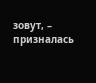зовут, – призналась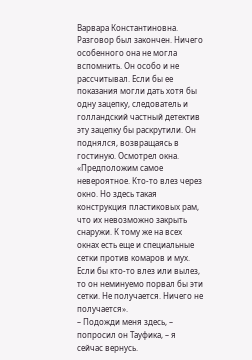Варвара Константиновна.
Разговор был закончен. Ничего особенного она не могла вспомнить. Он особо и не рассчитывал. Если бы ее показания могли дать хотя бы одну зацепку, следователь и голландский частный детектив эту зацепку бы раскрутили. Он поднялся, возвращаясь в гостиную. Осмотрел окна. «Предположим самое невероятное. Кто-то влез через окно. Но здесь такая конструкция пластиковых рам, что их невозможно закрыть снаружи. К тому же на всех окнах есть еще и специальные сетки против комаров и мух. Если бы кто-то влез или вылез, то он неминуемо порвал бы эти сетки. Не получается. Ничего не получается».
– Подожди меня здесь, – попросил он Тауфика, – я сейчас вернусь.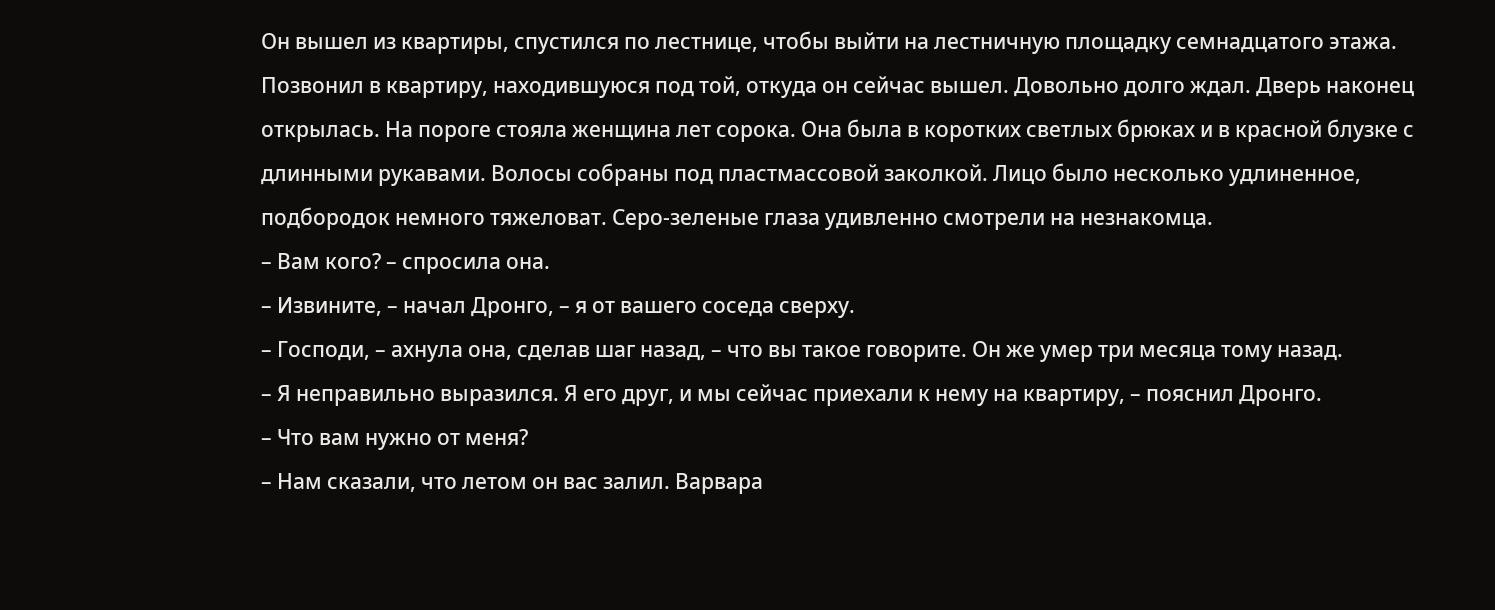Он вышел из квартиры, спустился по лестнице, чтобы выйти на лестничную площадку семнадцатого этажа. Позвонил в квартиру, находившуюся под той, откуда он сейчас вышел. Довольно долго ждал. Дверь наконец открылась. На пороге стояла женщина лет сорока. Она была в коротких светлых брюках и в красной блузке с длинными рукавами. Волосы собраны под пластмассовой заколкой. Лицо было несколько удлиненное, подбородок немного тяжеловат. Серо-зеленые глаза удивленно смотрели на незнакомца.
– Вам кого? – спросила она.
– Извините, – начал Дронго, – я от вашего соседа сверху.
– Господи, – ахнула она, сделав шаг назад, – что вы такое говорите. Он же умер три месяца тому назад.
– Я неправильно выразился. Я его друг, и мы сейчас приехали к нему на квартиру, – пояснил Дронго.
– Что вам нужно от меня?
– Нам сказали, что летом он вас залил. Варвара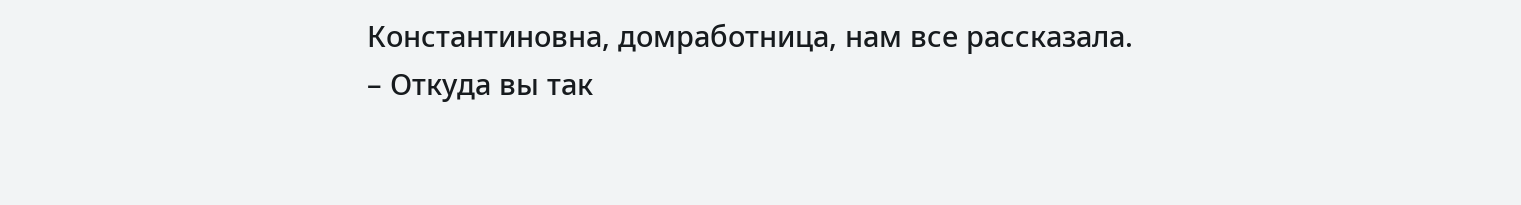Константиновна, домработница, нам все рассказала.
– Откуда вы так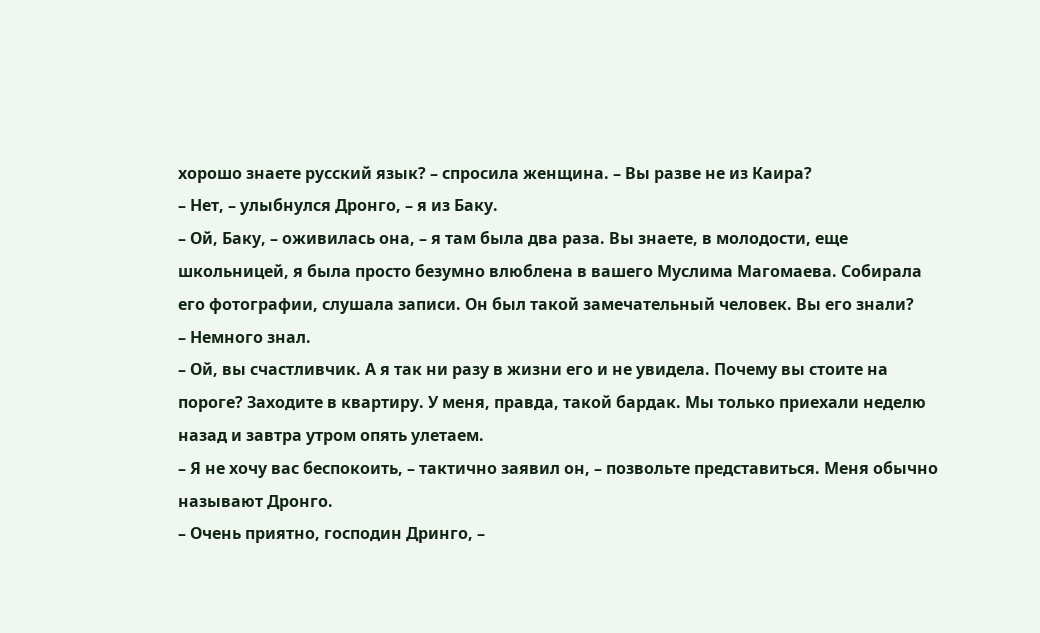хорошо знаете русский язык? – спросила женщина. – Вы разве не из Каира?
– Нет, – улыбнулся Дронго, – я из Баку.
– Ой, Баку, – оживилась она, – я там была два раза. Вы знаете, в молодости, еще школьницей, я была просто безумно влюблена в вашего Муслима Магомаева. Собирала его фотографии, слушала записи. Он был такой замечательный человек. Вы его знали?
– Немного знал.
– Ой, вы счастливчик. А я так ни разу в жизни его и не увидела. Почему вы стоите на пороге? Заходите в квартиру. У меня, правда, такой бардак. Мы только приехали неделю назад и завтра утром опять улетаем.
– Я не хочу вас беспокоить, – тактично заявил он, – позвольте представиться. Меня обычно называют Дронго.
– Очень приятно, господин Дринго, –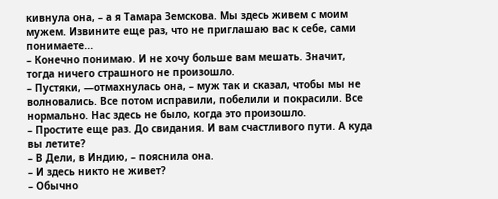кивнула она, – а я Тамара Земскова. Мы здесь живем с моим мужем. Извините еще раз, что не приглашаю вас к себе, сами понимаете...
– Конечно понимаю. И не хочу больше вам мешать. Значит, тогда ничего страшного не произошло.
– Пустяки, —отмахнулась она, – муж так и сказал, чтобы мы не волновались. Все потом исправили, побелили и покрасили. Все нормально. Нас здесь не было, когда это произошло.
– Простите еще раз. До свидания. И вам счастливого пути. А куда вы летите?
– В Дели, в Индию, – пояснила она.
– И здесь никто не живет?
– Обычно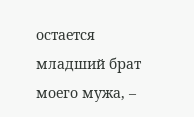остается младший брат моего мужа, –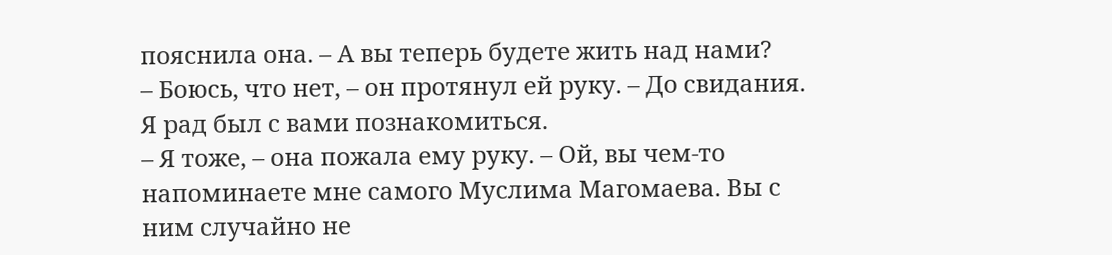пояснила она. – А вы теперь будете жить над нами?
– Боюсь, что нет, – он протянул ей руку. – До свидания. Я рад был с вами познакомиться.
– Я тоже, – она пожала ему руку. – Ой, вы чем-то напоминаете мне самого Муслима Магомаева. Вы с ним случайно не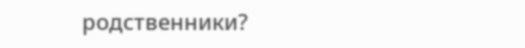родственники?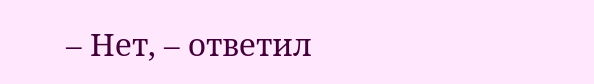– Нет, – ответил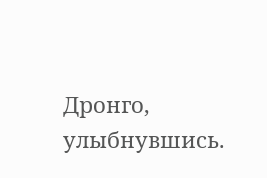Дронго, улыбнувшись.